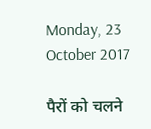Monday, 23 October 2017

पैरों को चलने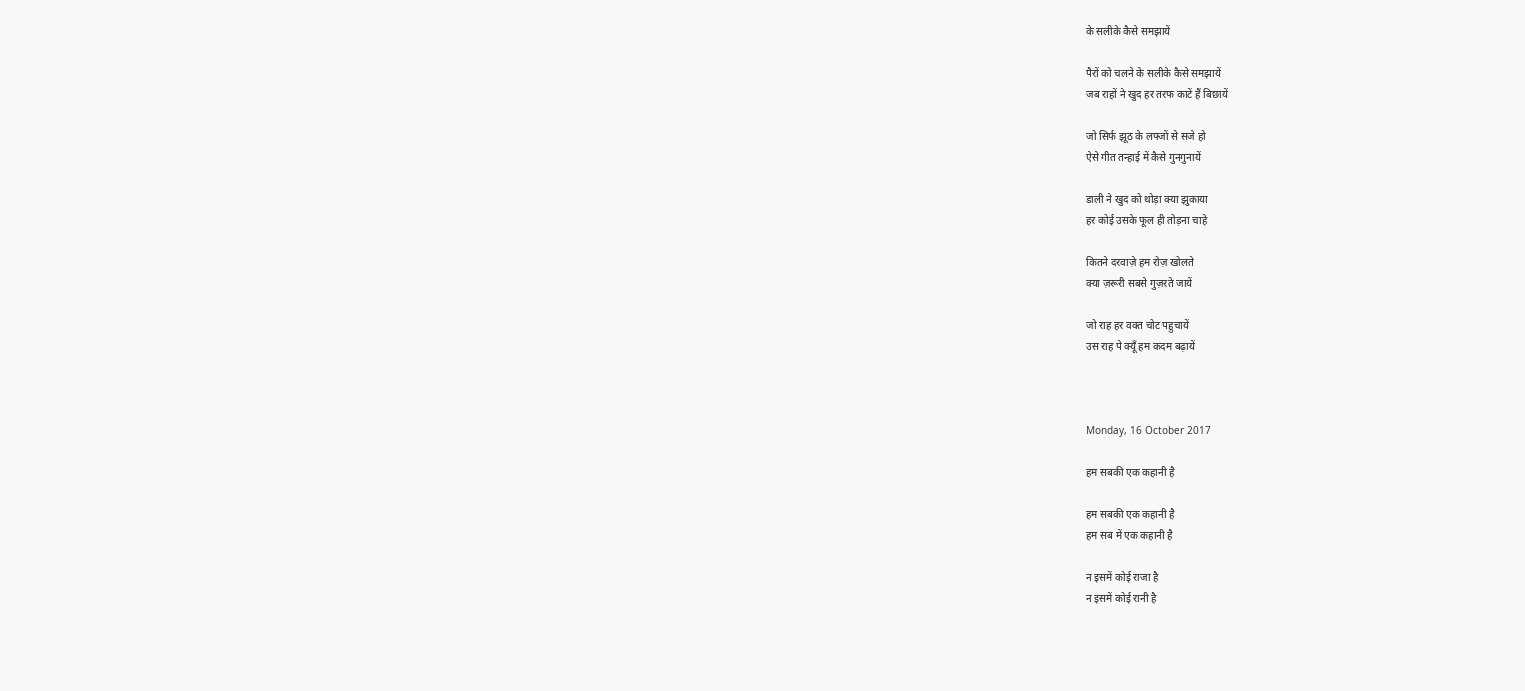के सलीके कैसे समझायें

पैरों को चलने के सलीके कैसे समझायें
जब राहों ने खुद हर तरफ काटें हैं बिछायें

जो सिर्फ झूठ के लफ्जों से सजे हो
ऐसे गीत तन्हाई में कैसे गुनगुनायें

डाली ने खुद को थोड़ा क्या झुकाया
हर कोई उसके फूल ही तोड़ना चाहे

कितने दरवाज़े हम रोज़ खोलते
क्या ज़रूरी सबसे गुज़रते जायें

जो राह हर वक्त चोट पहुचायें
उस राह पे क्यूँ हम कदम बढ़ायें



Monday, 16 October 2017

हम सबकी एक कहानी है

हम सबकी एक कहानी है
हम सब में एक कहानी है

न इसमें कोई राजा है
न इसमें कोई रानी है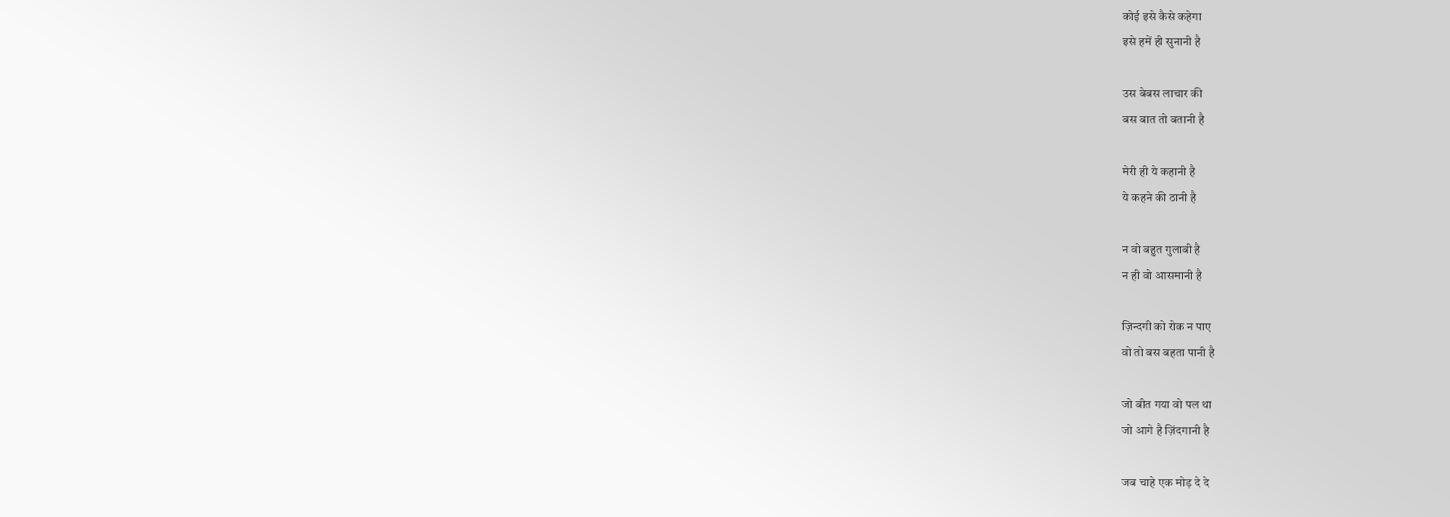कोई इसे कैसे कहेगा
इसे हमें ही सुनानी है

उस बेबस लाचार की
बस बात तो बतानी है

मेरी ही ये कहानी है
ये कहने की ठानी है

न वो बहुत गुलाबी है
न ही वो आसमानी है

ज़िन्दगी को रोक न पाए
वो तो बस बहता पानी है

जो बीत गया वो पल था
जो आगे है ज़िंदगानी है

जब चाहे एक मोड़ दे दे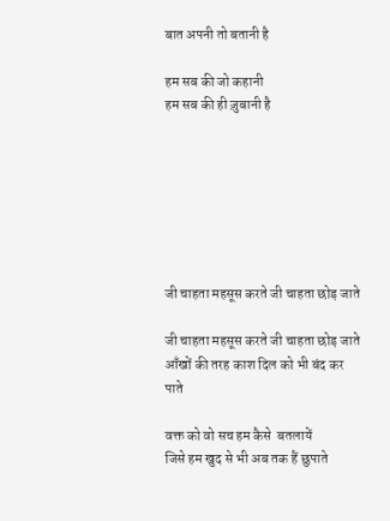बात अपनी तो बतानी है

हम सब की जो कहानी
हम सब की ही ज़ुबानी है







जी चाहता महसूस करते जी चाहता छोड़ जाते

जी चाहता महसूस करते जी चाहता छोड़ जाते
आँखों की तरह काश दिल को भी बंद कर पाते

वक्त को वो सच हम कैसे  बतलायें
जिसे हम खुद से भी अब तक हैं छुपाते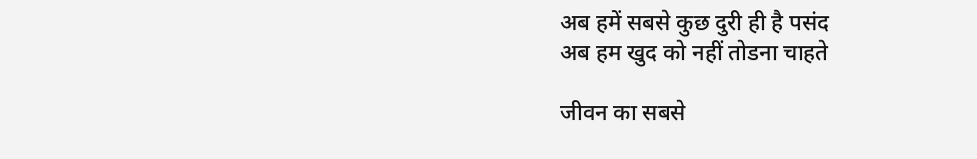अब हमें सबसे कुछ दुरी ही है पसंद
अब हम खुद को नहीं तोडना चाहते

जीवन का सबसे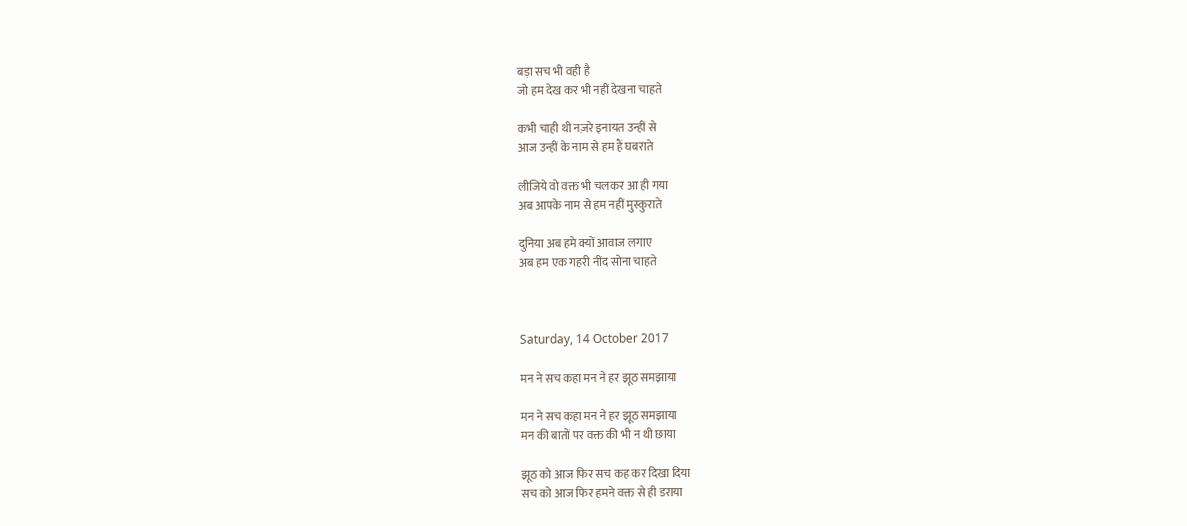बड़ा सच भी वही है
जो हम देख कर भी नहीं देखना चाहते

कभी चाही थी नज़रे इनायत उन्हीं से
आज उन्हीं के नाम से हम हैं घबराते

लीजिये वो वक्त भी चलकर आ ही गया
अब आपके नाम से हम नहीं मुस्कुराते

दुनिया अब हमे क्यों आवाज लगाए
अब हम एक गहरी नींद सोना चाहते



Saturday, 14 October 2017

मन ने सच कहा मन ने हर झूठ समझाया

मन ने सच कहा मन ने हर झूठ समझाया
मन की बातों पर वक्त की भी न थी छाया

झूठ को आज फिर सच कह कर दिखा दिया
सच को आज फिर हमने वक्त से ही डराया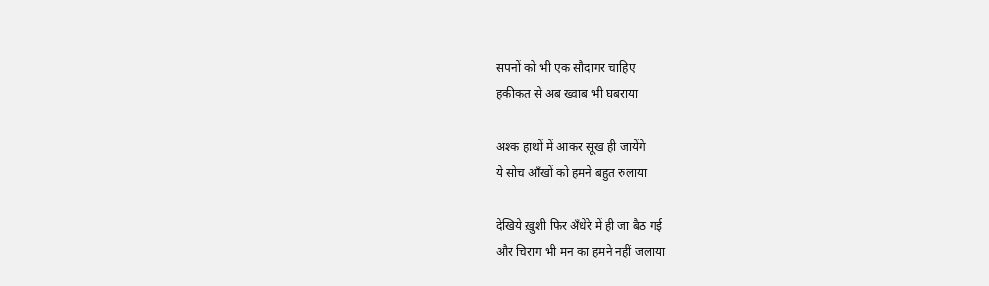सपनों को भी एक सौदागर चाहिए
हकीकत से अब ख्वाब भी घबराया

अश्क हाथों में आकर सूख ही जायेंगे
ये सोच आँखों को हमने बहुत रुलाया

देखिये ख़ुशी फिर अँधेरे में ही जा बैठ गई
और चिराग भी मन का हमने नहीं जलाया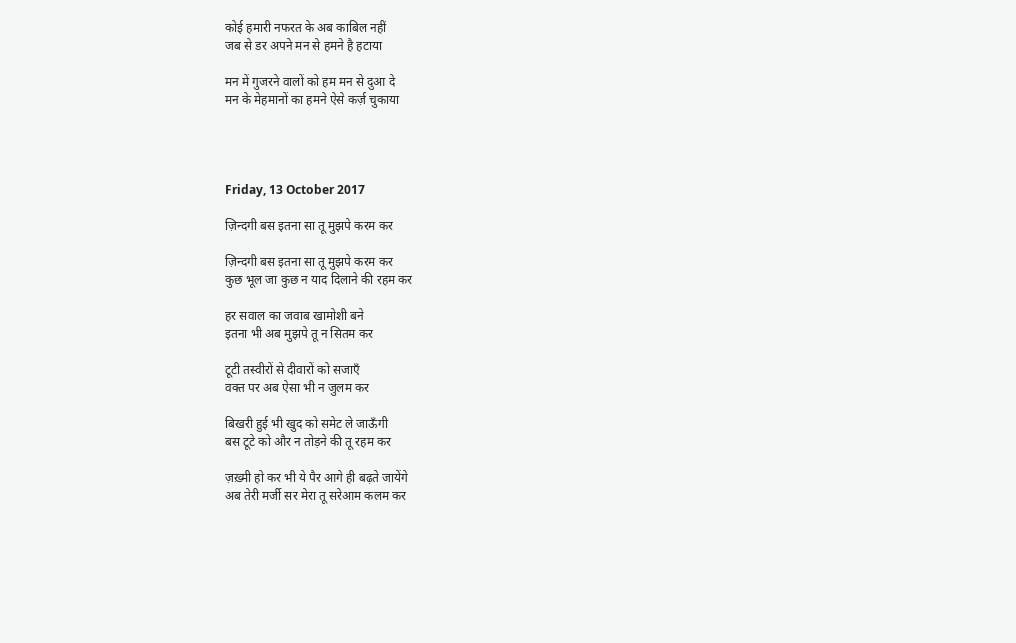कोई हमारी नफरत के अब काबिल नहीं
जब से डर अपने मन से हमने है हटाया

मन में गुजरने वालों को हम मन से दुआ दे
मन के मेहमानों का हमने ऐसे कर्ज़ चुकाया




Friday, 13 October 2017

ज़िन्दगी बस इतना सा तू मुझपे करम कर

ज़िन्दगी बस इतना सा तू मुझपे करम कर
कुछ भूल जा कुछ न याद दिलाने की रहम कर

हर सवाल का जवाब खामोशी बने
इतना भी अब मुझपे तू न सितम कर

टूटी तस्वीरों से दीवारों को सजाएँ
वक्त पर अब ऐसा भी न जुलम कर

बिखरी हुई भी खुद को समेट ले जाऊँगी
बस टूटे को और न तोड़ने की तू रहम कर

ज़ख़्मी हो कर भी ये पैर आगे ही बढ़ते जायेंगे
अब तेरी मर्जी सर मेरा तू सरेआम कलम कर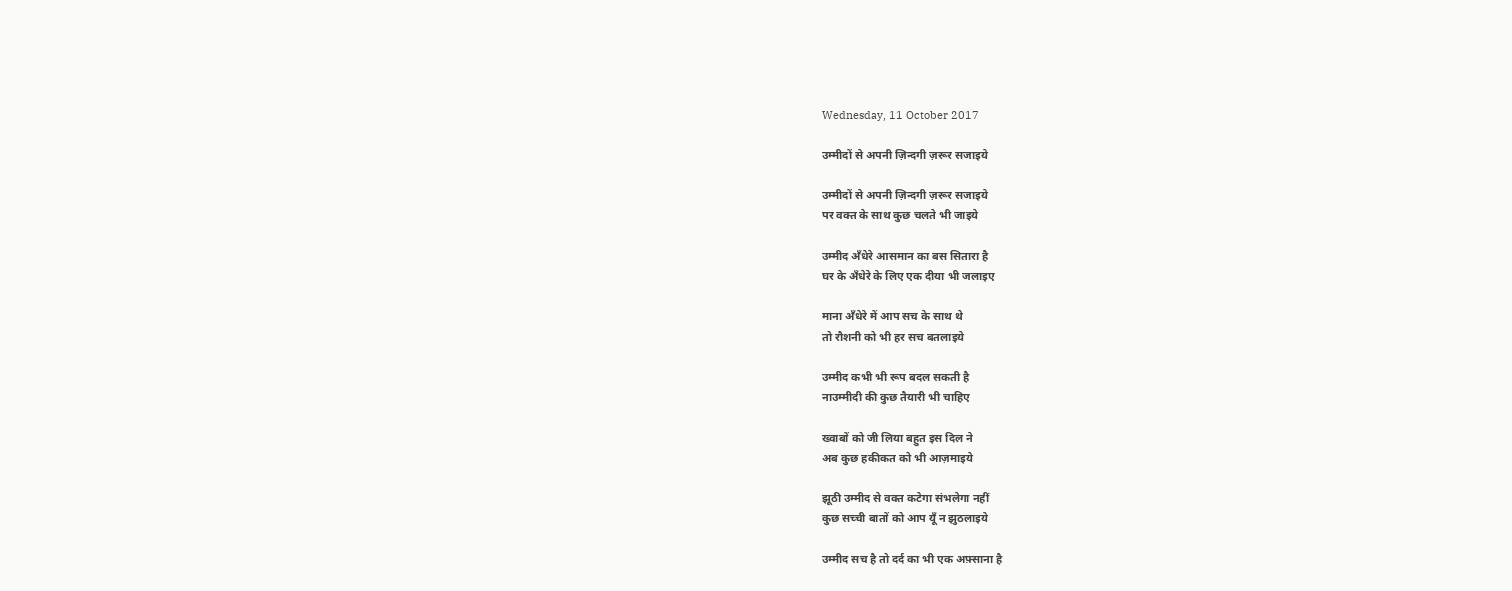Wednesday, 11 October 2017

उम्मीदों से अपनी ज़िन्दगी ज़रूर सजाइये

उम्मीदों से अपनी ज़िन्दगी ज़रूर सजाइये
पर वक्त के साथ कुछ चलते भी जाइये

उम्मीद अँधेरे आसमान का बस सितारा है
घर के अँधेरे के लिए एक दीया भी जलाइए

माना अँधेरे में आप सच के साथ थे
तो रौशनी को भी हर सच बतलाइये

उम्मीद कभी भी रूप बदल सकती है
नाउम्मीदी की कुछ तैयारी भी चाहिए

ख्वाबों को जी लिया बहुत इस दिल ने
अब कुछ हकीकत को भी आज़माइये

झूठी उम्मीद से वक्त कटेगा संभलेगा नहीं
कुछ सच्ची बातों को आप यूँ न झुठलाइये

उम्मीद सच है तो दर्द का भी एक अफ़्साना है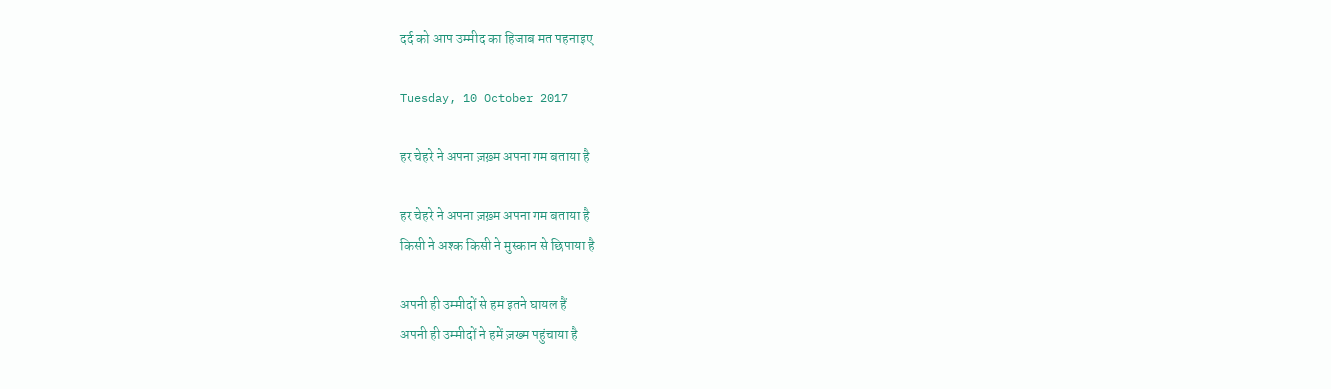दर्द को आप उम्मीद का हिजाब मत पहनाइए

Tuesday, 10 October 2017

हर चेहरे ने अपना ज़ख़्म अपना गम बताया है

हर चेहरे ने अपना ज़ख़्म अपना गम बताया है
किसी ने अश्क किसी ने मुस्कान से छिपाया है

अपनी ही उम्मीदों से हम इतने घायल हैं
अपनी ही उम्मीदों ने हमें ज़ख्म पहुंचाया है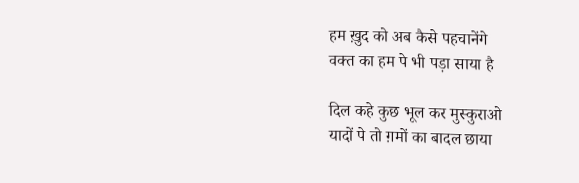हम ख़ुद को अब कैसे पहचानेंगे
वक्त का हम पे भी पड़ा साया है

दिल कहे कुछ भूल कर मुस्कुराओ
यादों पे तो ग़मों का बादल छाया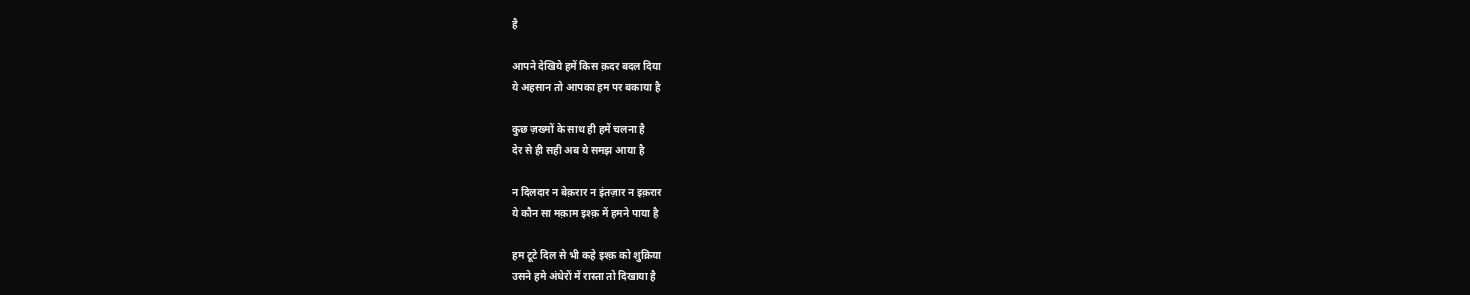है

आपने देखिये हमें किस क़दर बदल दिया
ये अहसान तो आपका हम पर बकाया है

कुछ ज़ख्मों के साथ ही हमें चलना है
देर से ही सही अब ये समझ आया है

न दिलदार न बेक़रार न इंतज़ार न इक़रार
ये कौन सा मक़ाम इश्क़ में हमने पाया है

हम टूटे दिल से भी कहे इश्क़ को शुक्रिया
उसने हमे अंधेरों में रास्ता तो दिखाया है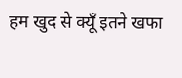हम खुद से क्यूँ इतने खफा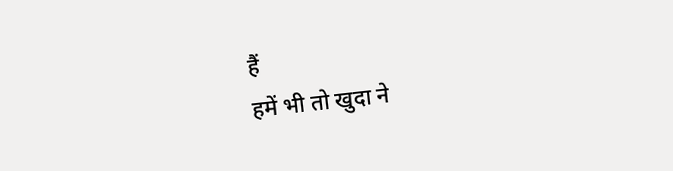हैं
हमें भी तो खुदा ने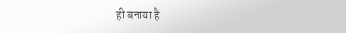ही बनाया है